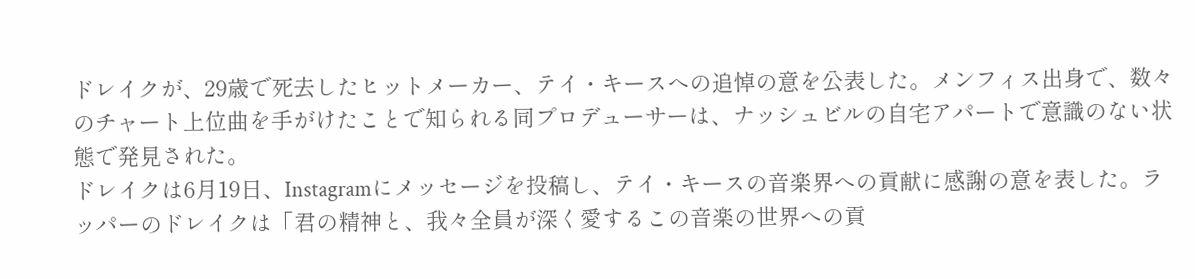ドレイクが、29歳で死去したヒットメーカー、テイ・キースへの追悼の意を公表した。メンフィス出身で、数々のチャート上位曲を手がけたことで知られる同プロデューサーは、ナッシュビルの自宅アパートで意識のない状態で発見された。
ドレイクは6月19日、Instagramにメッセージを投稿し、テイ・キースの音楽界への貢献に感謝の意を表した。ラッパーのドレイクは「君の精神と、我々全員が深く愛するこの音楽の世界への貢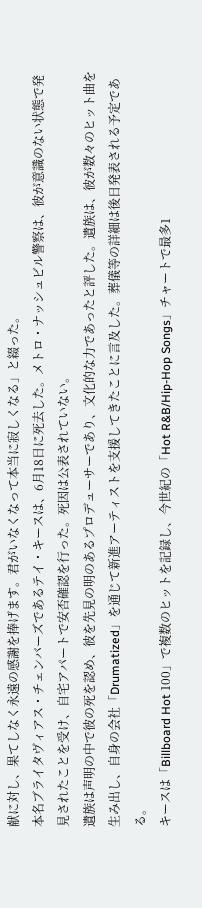献に対し、果てしなく永遠の感謝を捧げます。君がいなくなって本当に寂しくなる」と綴った。
本名ブライタヴィアス・チェンバーズであるテイ・キースは、6月18日に死去した。メトロ・ナッシュビル警察は、彼が意識のない状態で発見されたことを受け、自宅アパートで安否確認を行った。死因は公表されていない。
遺族は声明の中で彼の死を認め、彼を先見の明のあるプロデューサーであり、文化的な力であったと評した。遺族は、彼が数々のヒット曲を生み出し、自身の会社「Drumatized」を通じて新進アーティストを支援してきたことに言及した。葬儀等の詳細は後日発表される予定である。
キースは「Billboard Hot 100」で複数のヒットを記録し、今世紀の「Hot R&B/Hip-Hop Songs」チャートで最多1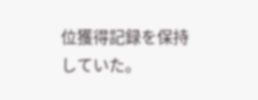位獲得記録を保持していた。